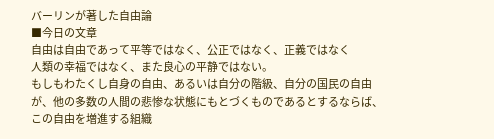バーリンが著した自由論
■今日の文章
自由は自由であって平等ではなく、公正ではなく、正義ではなく
人類の幸福ではなく、また良心の平静ではない。
もしもわたくし自身の自由、あるいは自分の階級、自分の国民の自由
が、他の多数の人間の悲惨な状態にもとづくものであるとするならば、
この自由を増進する組織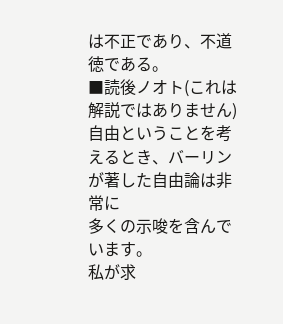は不正であり、不道徳である。
■読後ノオト(これは解説ではありません)
自由ということを考えるとき、バーリンが著した自由論は非常に
多くの示唆を含んでいます。
私が求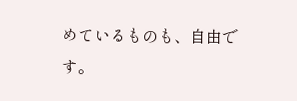めているものも、自由です。